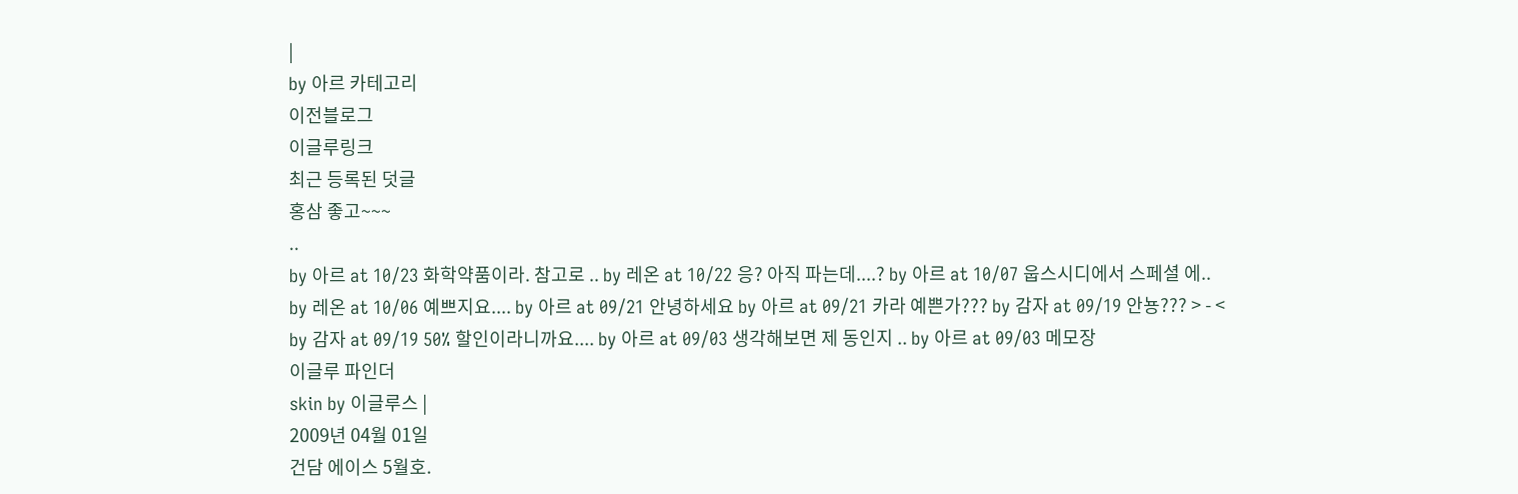|
by 아르 카테고리
이전블로그
이글루링크
최근 등록된 덧글
홍삼 좋고~~~
..
by 아르 at 10/23 화학약품이라. 참고로 .. by 레온 at 10/22 응? 아직 파는데....? by 아르 at 10/07 웁스시디에서 스페셜 에.. by 레온 at 10/06 예쁘지요.... by 아르 at 09/21 안녕하세요 by 아르 at 09/21 카라 예쁜가??? by 감자 at 09/19 안뇽??? > - < by 감자 at 09/19 50% 할인이라니까요.... by 아르 at 09/03 생각해보면 제 동인지 .. by 아르 at 09/03 메모장
이글루 파인더
skin by 이글루스 |
2009년 04월 01일
건담 에이스 5월호.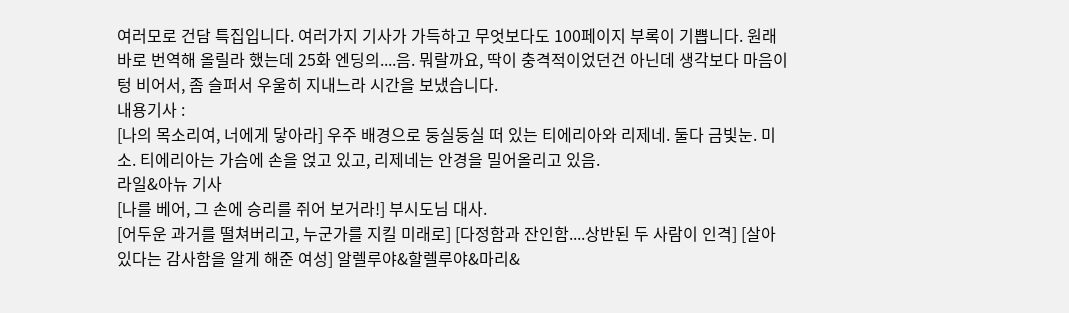여러모로 건담 특집입니다. 여러가지 기사가 가득하고 무엇보다도 100페이지 부록이 기쁩니다. 원래 바로 번역해 올릴라 했는데 25화 엔딩의....음. 뭐랄까요, 딱이 충격적이었던건 아닌데 생각보다 마음이 텅 비어서, 좀 슬퍼서 우울히 지내느라 시간을 보냈습니다.
내용기사 :
[나의 목소리여, 너에게 닿아라] 우주 배경으로 둥실둥실 떠 있는 티에리아와 리제네. 둘다 금빛눈. 미소. 티에리아는 가슴에 손을 얹고 있고, 리제네는 안경을 밀어올리고 있음.
라일&아뉴 기사
[나를 베어, 그 손에 승리를 쥐어 보거라!] 부시도님 대사.
[어두운 과거를 떨쳐버리고, 누군가를 지킬 미래로] [다정함과 잔인함....상반된 두 사람이 인격] [살아있다는 감사함을 알게 해준 여성] 알렐루야&할렐루야&마리&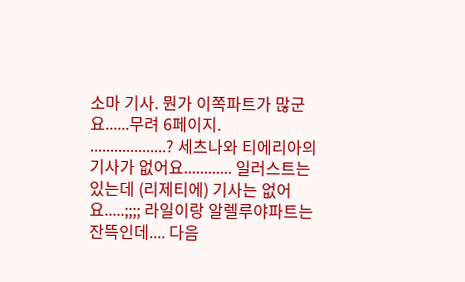소마 기사. 뭔가 이쪽파트가 많군요......무려 6페이지.
...................? 세츠나와 티에리아의 기사가 없어요............ 일러스트는 있는데 (리제티에) 기사는 없어요.....;;;; 라일이랑 알렐루야파트는 잔뜩인데.... 다음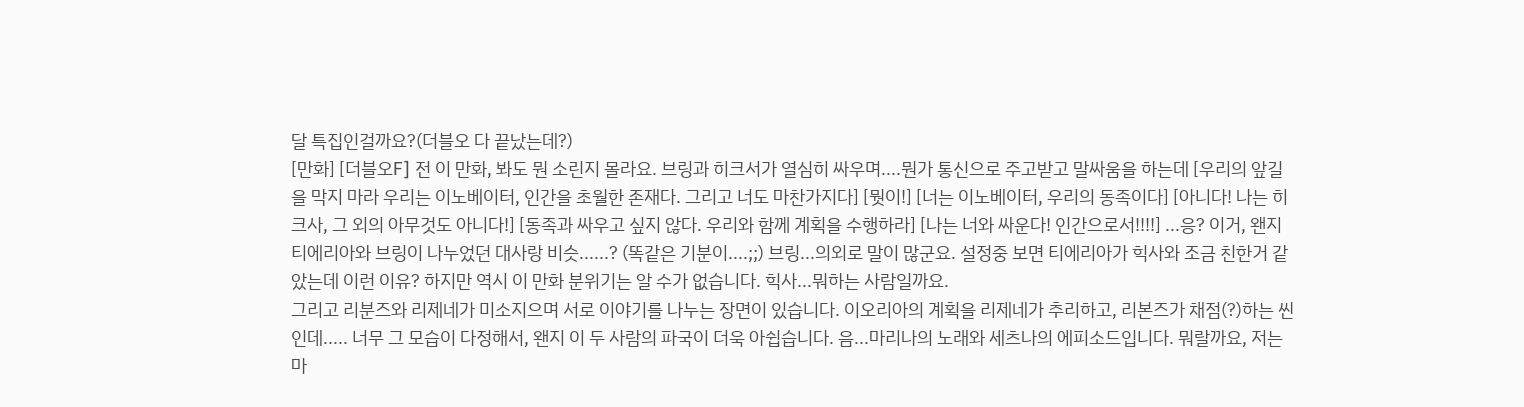달 특집인걸까요?(더블오 다 끝났는데?)
[만화] [더블오F] 전 이 만화, 봐도 뭔 소린지 몰라요. 브링과 히크서가 열심히 싸우며....뭔가 통신으로 주고받고 말싸움을 하는데 [우리의 앞길을 막지 마라 우리는 이노베이터, 인간을 초월한 존재다. 그리고 너도 마찬가지다] [뭣이!] [너는 이노베이터, 우리의 동족이다] [아니다! 나는 히크사, 그 외의 아무것도 아니다!] [동족과 싸우고 싶지 않다. 우리와 함께 계획을 수행하라] [나는 너와 싸운다! 인간으로서!!!!] ...응? 이거, 왠지 티에리아와 브링이 나누었던 대사랑 비슷......? (똑같은 기분이....;;) 브링...의외로 말이 많군요. 설정중 보면 티에리아가 힉사와 조금 친한거 같았는데 이런 이유? 하지만 역시 이 만화 분위기는 알 수가 없습니다. 힉사...뭐하는 사람일까요.
그리고 리분즈와 리제네가 미소지으며 서로 이야기를 나누는 장면이 있습니다. 이오리아의 계획을 리제네가 추리하고, 리본즈가 채점(?)하는 씬인데..... 너무 그 모습이 다정해서, 왠지 이 두 사람의 파국이 더욱 아쉽습니다. 음...마리나의 노래와 세츠나의 에피소드입니다. 뭐랄까요, 저는 마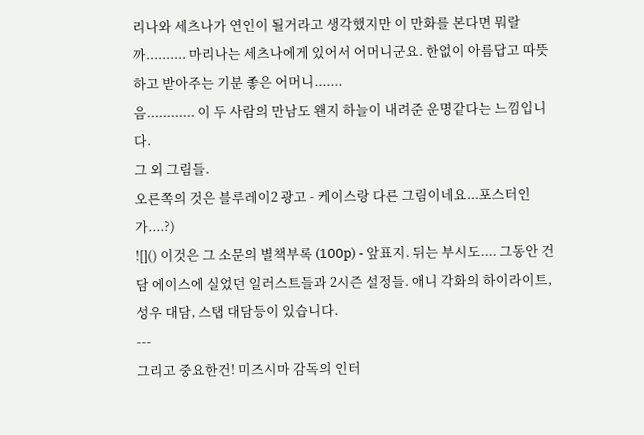리나와 세츠나가 연인이 될거라고 생각했지만 이 만화를 본다면 뭐랄까.......... 마리나는 세츠나에게 있어서 어머니군요. 한없이 아름답고 따뜻하고 받아주는 기분 좋은 어머니.......
음............ 이 두 사람의 만남도 왠지 하늘이 내려준 운명같다는 느낌입니다.
그 외 그림들.
오른쪽의 것은 블루레이2 광고 - 케이스랑 다른 그림이네요...포스터인가....?)
![]() 이것은 그 소문의 별책부록 (100p) - 앞표지. 뒤는 부시도.... 그동안 건담 에이스에 실었던 일러스트들과 2시즌 설정들. 애니 각화의 하이라이트, 성우 대담, 스탭 대담등이 있습니다.
---
그리고 중요한건! 미즈시마 감독의 인터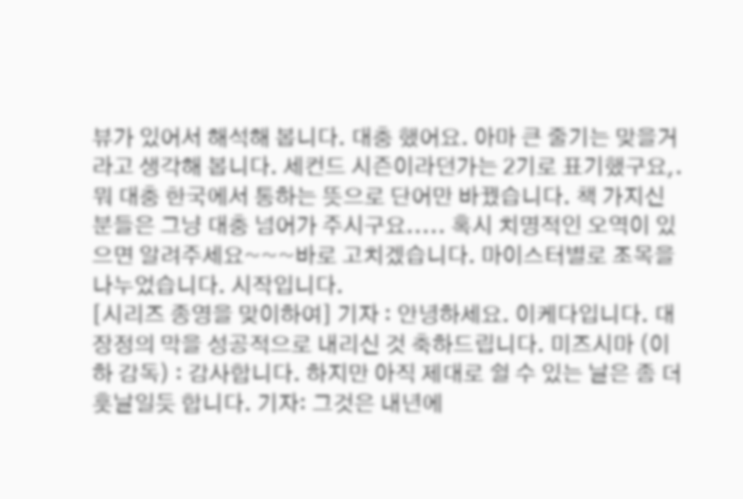뷰가 있어서 해석해 봅니다. 대충 했어요. 아마 큰 줄기는 맞을거라고 생각해 봅니다. 세컨드 시즌이라던가는 2기로 표기했구요,. 뭐 대충 한국에서 통하는 뜻으로 단어만 바꿨습니다. 책 가지신 분들은 그냥 대충 넘어가 주시구요..... 혹시 치명적인 오역이 있으면 알려주세요~~~바로 고치겠습니다. 마이스터별로 조목을 나누었습니다. 시작입니다.
[시리즈 종영을 맞이하여] 기자 : 안녕하세요. 이케다입니다. 대장정의 막을 성공적으로 내리신 것 축하드립니다. 미즈시마 (이하 감독) : 감사합니다. 하지만 아직 제대로 쉴 수 있는 날은 좀 더 훗날일듯 합니다. 기자: 그것은 내년에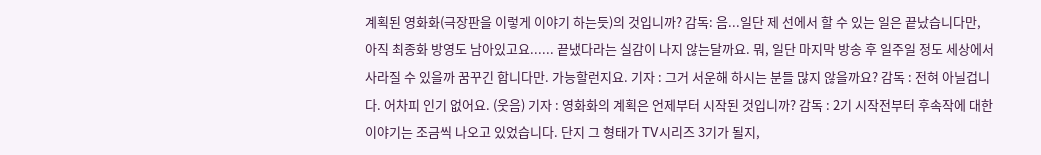계획된 영화화(극장판을 이렇게 이야기 하는듯)의 것입니까? 감독: 음...일단 제 선에서 할 수 있는 일은 끝났습니다만, 아직 최종화 방영도 남아있고요...... 끝냈다라는 실감이 나지 않는달까요. 뭐, 일단 마지막 방송 후 일주일 정도 세상에서 사라질 수 있을까 꿈꾸긴 합니다만. 가능할런지요. 기자 : 그거 서운해 하시는 분들 많지 않을까요? 감독 : 전혀 아닐겁니다. 어차피 인기 없어요. (웃음) 기자 : 영화화의 계획은 언제부터 시작된 것입니까? 감독 : 2기 시작전부터 후속작에 대한 이야기는 조금씩 나오고 있었습니다. 단지 그 형태가 TV시리즈 3기가 될지,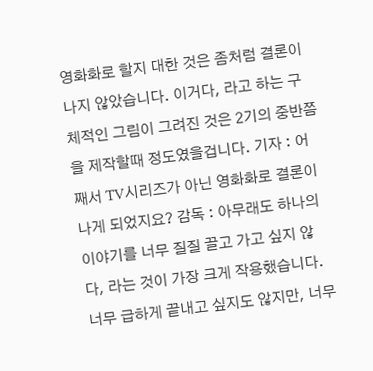영화화로 할지 대한 것은 좀처럼 결론이 나지 않았습니다. 이거다, 라고 하는 구체적인 그림이 그려진 것은 2기의 중반쯤을 제작할때 정도였을겁니다. 기자 : 어째서 TV시리즈가 아닌 영화화로 결론이 나게 되었지요? 감독 : 아무래도 하나의 이야기를 너무 질질 끌고 가고 싶지 않다, 라는 것이 가장 크게 작용했습니다. 너무 급하게 끝내고 싶지도 않지만, 너무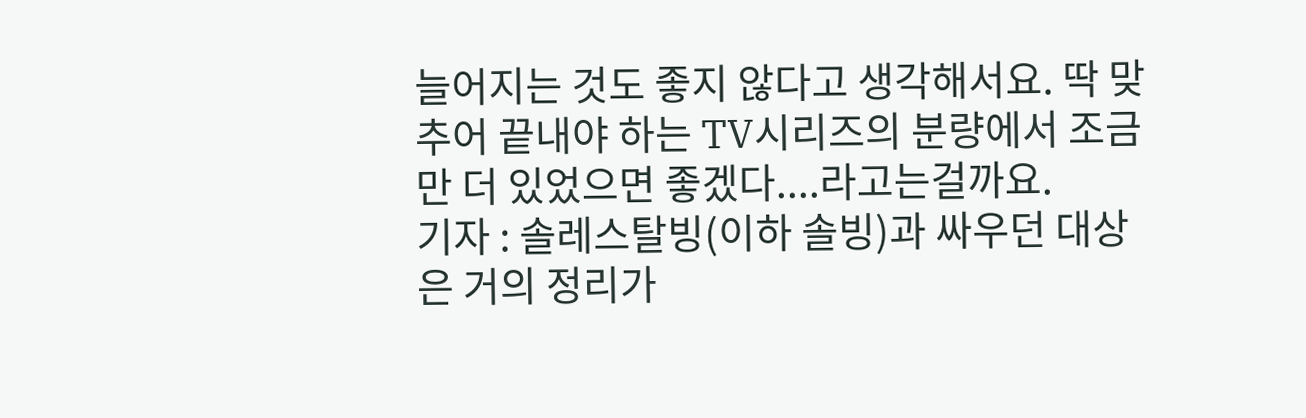늘어지는 것도 좋지 않다고 생각해서요. 딱 맞추어 끝내야 하는 TV시리즈의 분량에서 조금만 더 있었으면 좋겠다....라고는걸까요.
기자 : 솔레스탈빙(이하 솔빙)과 싸우던 대상은 거의 정리가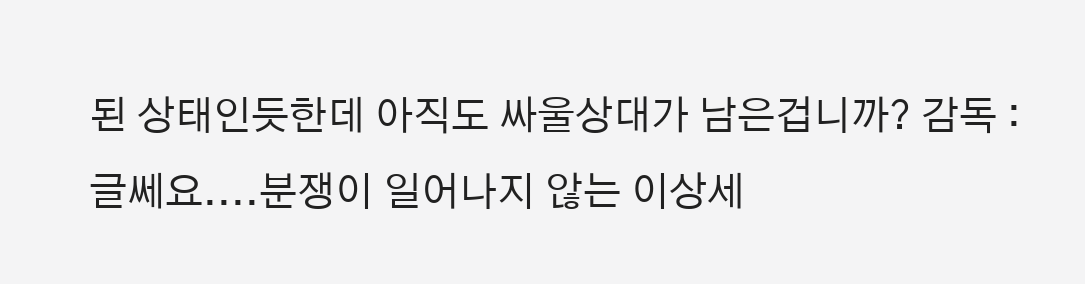된 상태인듯한데 아직도 싸울상대가 남은겁니까? 감독 : 글쎄요....분쟁이 일어나지 않는 이상세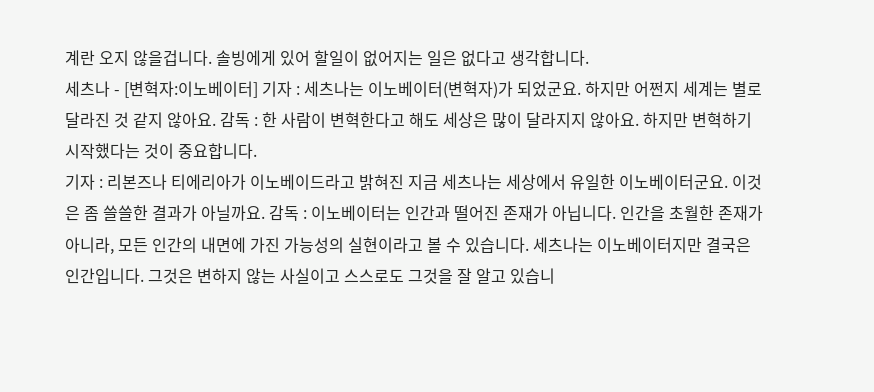계란 오지 않을겁니다. 솔빙에게 있어 할일이 없어지는 일은 없다고 생각합니다.
세츠나 - [변혁자:이노베이터] 기자 : 세츠나는 이노베이터(변혁자)가 되었군요. 하지만 어쩐지 세계는 별로 달라진 것 같지 않아요. 감독 : 한 사람이 변혁한다고 해도 세상은 많이 달라지지 않아요. 하지만 변혁하기 시작했다는 것이 중요합니다.
기자 : 리본즈나 티에리아가 이노베이드라고 밝혀진 지금 세츠나는 세상에서 유일한 이노베이터군요. 이것은 좀 쓸쓸한 결과가 아닐까요. 감독 : 이노베이터는 인간과 떨어진 존재가 아닙니다. 인간을 초월한 존재가 아니라, 모든 인간의 내면에 가진 가능성의 실현이라고 볼 수 있습니다. 세츠나는 이노베이터지만 결국은 인간입니다. 그것은 변하지 않는 사실이고 스스로도 그것을 잘 알고 있습니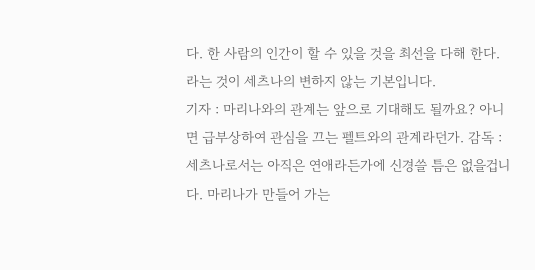다. 한 사람의 인간이 할 수 있을 것을 최선을 다해 한다. 라는 것이 세츠나의 변하지 않는 기본입니다.
기자 : 마리나와의 관계는 앞으로 기대해도 될까요? 아니면 급부상하여 관심을 끄는 펠트와의 관계라던가. 감독 : 세츠나로서는 아직은 연애라든가에 신경쓸 틈은 없을겁니다. 마리나가 만들어 가는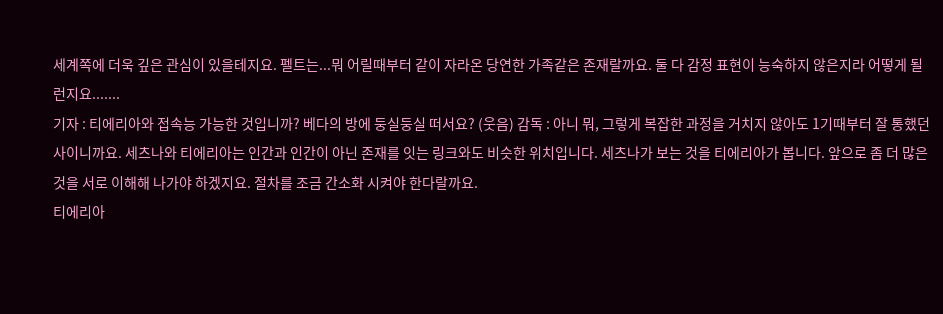세계쪽에 더욱 깊은 관심이 있을테지요. 펠트는...뭐 어릴때부터 같이 자라온 당연한 가족같은 존재랄까요. 둘 다 감정 표현이 능숙하지 않은지라 어떻게 될런지요.......
기자 : 티에리아와 접속능 가능한 것입니까? 베다의 방에 둥실둥실 떠서요? (웃음) 감독 : 아니 뭐, 그렇게 복잡한 과정을 거치지 않아도 1기때부터 잘 통했던 사이니까요. 세츠나와 티에리아는 인간과 인간이 아닌 존재를 잇는 링크와도 비슷한 위치입니다. 세츠나가 보는 것을 티에리아가 봅니다. 앞으로 좀 더 많은 것을 서로 이해해 나가야 하겠지요. 절차를 조금 간소화 시켜야 한다랄까요.
티에리아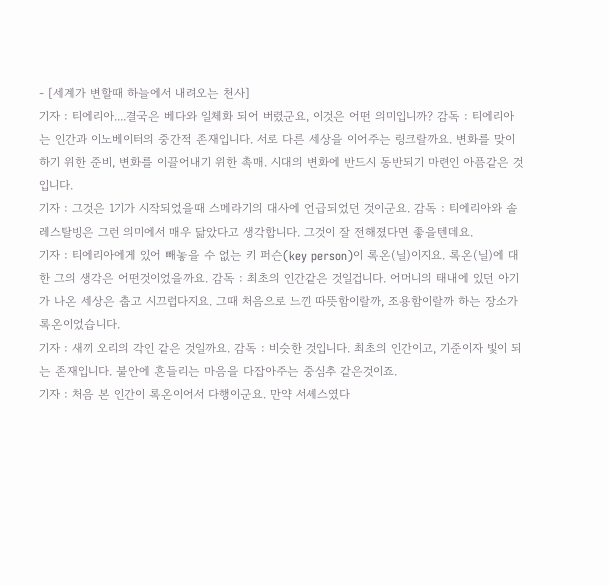- [세계가 변할때 하늘에서 내려오는 천사]
기자 : 티에리아....결국은 베다와 일체화 되어 버렸군요, 이것은 어떤 의미입니까? 감독 : 티에리아는 인간과 이노베이터의 중간적 존재입니다. 서로 다른 세상을 이어주는 링크랄까요. 변화를 맞이하기 위한 준비, 변화를 이끌어내기 위한 촉매. 시대의 변화에 반드시 동반되기 마련인 아픔같은 것입니다.
기자 : 그것은 1기가 시작되었을때 스메라기의 대사에 언급되었던 것이군요. 감독 : 티에리아와 솔레스탈빙은 그런 의미에서 매우 닮았다고 생각합니다. 그것이 잘 전해졌다면 좋을텐데요.
기자 : 티에리아에게 있어 빼놓을 수 없는 키 퍼슨(key person)이 록온(닐)이지요. 록온(닐)에 대한 그의 생각은 어떤것이었을까요. 감독 : 최초의 인간같은 것일겁니다. 어머니의 태내에 있던 아기가 나온 세상은 춥고 시끄럽다지요. 그때 처음으로 느낀 따뜻함이랄까, 조용함이랄까 하는 장소가 록온이었습니다.
기자 : 새끼 오리의 각인 같은 것일까요. 감독 : 비슷한 것입니다. 최초의 인간이고, 기준이자 빛이 되는 존재입니다. 불안에 흔들리는 마음을 다잡아주는 중심추 같은것이죠.
기자 : 처음 본 인간이 록온이어서 다행이군요. 만약 서셰스였다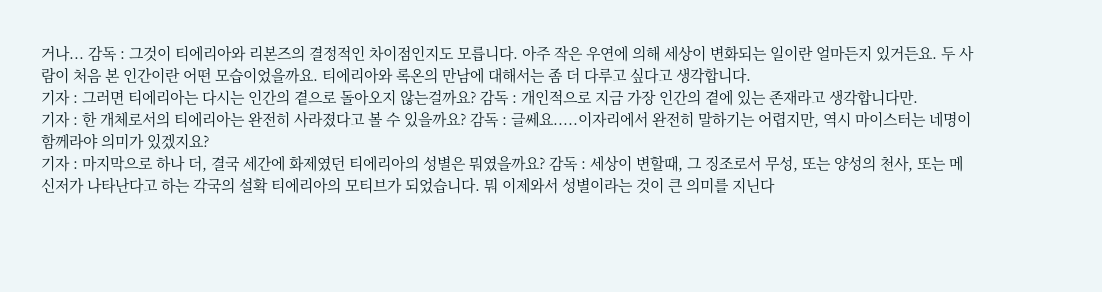거나... 감독 : 그것이 티에리아와 리본즈의 결정적인 차이점인지도 모릅니다. 아주 작은 우연에 의해 세상이 변화되는 일이란 얼마든지 있거든요. 두 사람이 처음 본 인간이란 어떤 모습이었을까요. 티에리아와 록온의 만남에 대해서는 좀 더 다루고 싶다고 생각합니다.
기자 : 그러면 티에리아는 다시는 인간의 곁으로 돌아오지 않는걸까요? 감독 : 개인적으로 지금 가장 인간의 곁에 있는 존재라고 생각합니다만.
기자 : 한 개체로서의 티에리아는 완전히 사라졌다고 볼 수 있을까요? 감독 : 글쎄요.....이자리에서 완전히 말하기는 어렵지만, 역시 마이스터는 네명이 함께라야 의미가 있겠지요?
기자 : 마지막으로 하나 더, 결국 세간에 화제였던 티에리아의 성별은 뭐였을까요? 감독 : 세상이 변할때, 그 징조로서 무성, 또는 양성의 천사, 또는 메신저가 나타난다고 하는 각국의 설확 티에리아의 모티브가 되었습니다. 뭐 이제와서 성별이라는 것이 큰 의미를 지닌다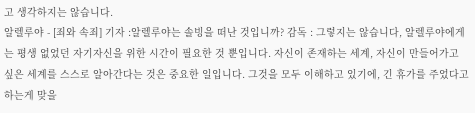고 생각하지는 않습니다.
알렐루야 - [죄와 속죄] 기자 :알렐루야는 솔빙을 떠난 것입니까? 감독 : 그렇지는 않습니다, 알렐루야에게는 평생 없었던 자기자신을 위한 시간이 필요한 것 뿐입니다. 자신이 존재하는 세계, 자신이 만들어가고 싶은 세계를 스스로 알아간다는 것은 중요한 일입니다. 그것을 모두 이해하고 있기에, 긴 휴가를 주었다고 하는게 맞을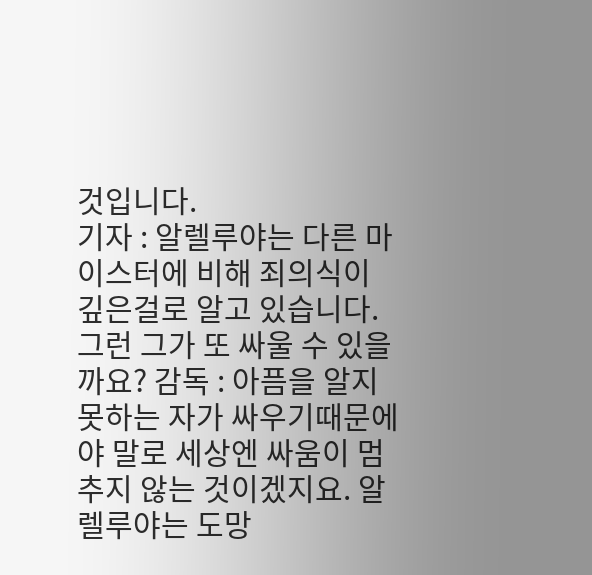것입니다.
기자 : 알렐루야는 다른 마이스터에 비해 죄의식이 깊은걸로 알고 있습니다. 그런 그가 또 싸울 수 있을까요? 감독 : 아픔을 알지 못하는 자가 싸우기때문에야 말로 세상엔 싸움이 멈추지 않는 것이겠지요. 알렐루야는 도망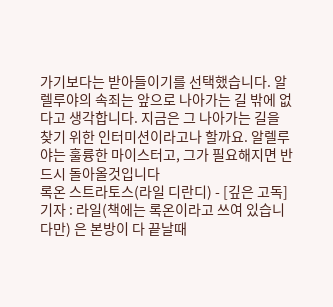가기보다는 받아들이기를 선택했습니다. 알렐루야의 속죄는 앞으로 나아가는 길 밖에 없다고 생각합니다. 지금은 그 나아가는 길을 찾기 위한 인터미션이라고나 할까요. 알렐루야는 훌륭한 마이스터고, 그가 필요해지면 반드시 돌아올것입니다
록온 스트라토스(라일 디란디) - [깊은 고독] 기자 : 라일(책에는 록온이라고 쓰여 있습니다만) 은 본방이 다 끝날때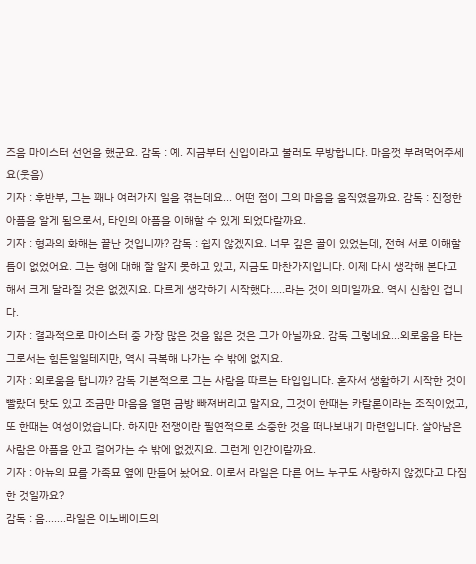즈음 마이스터 선언을 했군요. 감독 : 예. 지금부터 신입이라고 불러도 무방합니다. 마음껏 부려먹어주세요(웃음)
기자 : 후반부, 그는 꽤나 여러가지 일을 겪는데요... 어떤 점이 그의 마음을 움직였을까요. 감독 : 진정한 아픔을 알게 됨으로서, 타인의 아픔을 이해할 수 있게 되었다랄까요.
기자 : 형과의 화해는 끝난 것입니까? 감독 : 쉽지 않겠지요. 너무 깊은 골이 있었는데, 전혀 서로 이해할 틈이 없었어요. 그는 형에 대해 잘 알지 못하고 있고, 지금도 마찬가지입니다. 이제 다시 생각해 본다고 해서 크게 달라질 것은 없겠지요. 다르게 생각하기 시작했다.....라는 것이 의미일까요. 역시 신참인 겁니다.
기자 : 결과적으로 마이스터 중 가장 많은 것을 잃은 것은 그가 아닐까요. 감독 그렇네요...외로움을 타는 그로서는 힘든일일테지만, 역시 극복해 나가는 수 밖에 없지요.
기자 : 외로움을 탑니까? 감독 기본적으로 그는 사람을 따르는 타입입니다. 혼자서 생활하기 시작한 것이 빨랐더 탓도 있고 조금만 마음을 열면 금방 빠져버리고 말지요, 그것이 한때는 카탈론이라는 조직이었고, 또 한때는 여성이었습니다. 하지만 전쟁이란 필연적으로 소중한 것을 떠나보내기 마련입니다. 살아남은 사람은 아픔을 안고 걸어가는 수 밖에 없겠지요. 그런게 인간이랄까요.
기자 : 아뉴의 묘를 가족묘 옆에 만들어 놨어요. 이로서 라일은 다른 어느 누구도 사랑하지 않겠다고 다짐한 것일까요?
감독 : 음.......라일은 이노베이드의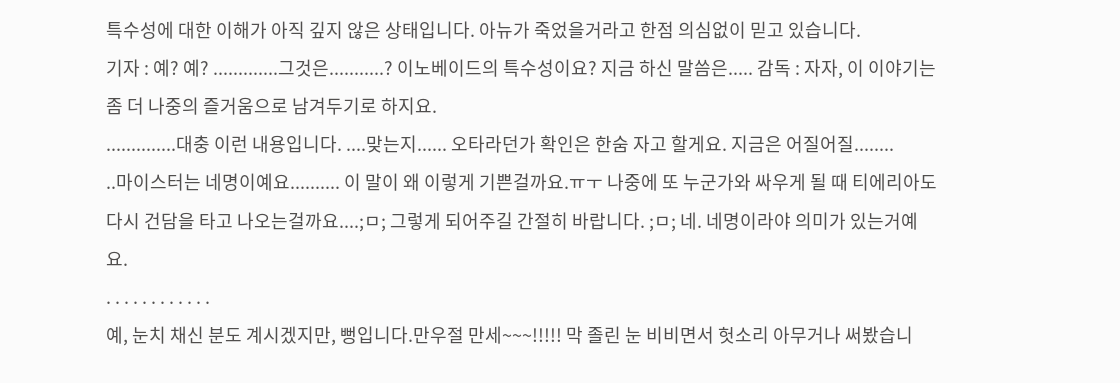특수성에 대한 이해가 아직 깊지 않은 상태입니다. 아뉴가 죽었을거라고 한점 의심없이 믿고 있습니다.
기자 : 예? 예? .............그것은...........? 이노베이드의 특수성이요? 지금 하신 말씀은..... 감독 : 자자, 이 이야기는 좀 더 나중의 즐거움으로 남겨두기로 하지요.
..............대충 이런 내용입니다. ....맞는지...... 오타라던가 확인은 한숨 자고 할게요. 지금은 어질어질........
..마이스터는 네명이예요.......... 이 말이 왜 이렇게 기쁜걸까요.ㅠㅜ 나중에 또 누군가와 싸우게 될 때 티에리아도 다시 건담을 타고 나오는걸까요....;ㅁ; 그렇게 되어주길 간절히 바랍니다. ;ㅁ; 네. 네명이라야 의미가 있는거예요.
. . . . . . . . . . . .
예, 눈치 채신 분도 계시겠지만, 뻥입니다.만우절 만세~~~!!!!! 막 졸린 눈 비비면서 헛소리 아무거나 써봤습니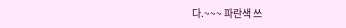다.~~~ 파란색 쓰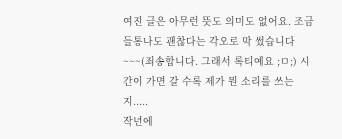여진 글은 아무런 뜻도 의미도 없어요. 조금 들통나도 괜찮다는 각오로 막 썼습니다~~~(죄송합니다. 그래서 록티예요 ;ㅁ;) 시간이 가면 갈 수록 제가 뭔 소리를 쓰는지.....
작년에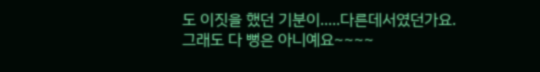도 이짓을 했던 기분이.....다른데서였던가요.
그래도 다 뻥은 아니예요~~~~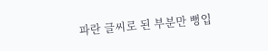파란 글씨로 된 부분만 뻥입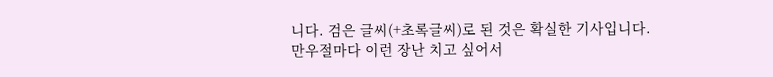니다. 검은 글씨(+초록글씨)로 된 것은 확실한 기사입니다.
만우절마다 이런 장난 치고 싶어서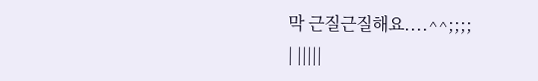막 근질근질해요....^^;;;;
| |||||